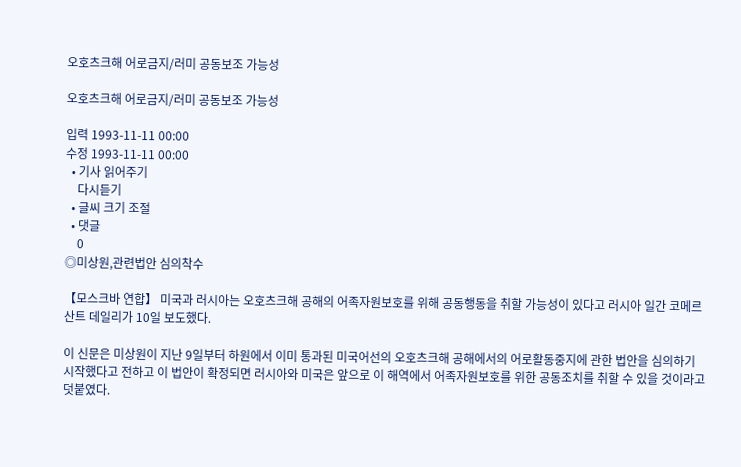오호츠크해 어로금지/러미 공동보조 가능성

오호츠크해 어로금지/러미 공동보조 가능성

입력 1993-11-11 00:00
수정 1993-11-11 00:00
  • 기사 읽어주기
    다시듣기
  • 글씨 크기 조절
  • 댓글
    0
◎미상원,관련법안 심의착수

【모스크바 연합】 미국과 러시아는 오호츠크해 공해의 어족자원보호를 위해 공동행동을 취할 가능성이 있다고 러시아 일간 코메르산트 데일리가 10일 보도했다.

이 신문은 미상원이 지난 9일부터 하원에서 이미 통과된 미국어선의 오호츠크해 공해에서의 어로활동중지에 관한 법안을 심의하기 시작했다고 전하고 이 법안이 확정되면 러시아와 미국은 앞으로 이 해역에서 어족자원보호를 위한 공동조치를 취할 수 있을 것이라고 덧붙였다.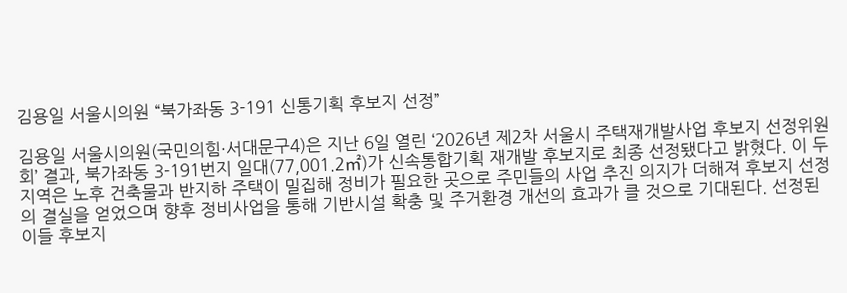김용일 서울시의원 “북가좌동 3-191 신통기획 후보지 선정”

김용일 서울시의원(국민의힘·서대문구4)은 지난 6일 열린 ‘2026년 제2차 서울시 주택재개발사업 후보지 선정위원회’ 결과, 북가좌동 3-191번지 일대(77,001.2㎡)가 신속통합기획 재개발 후보지로 최종 선정됐다고 밝혔다. 이 두 지역은 노후 건축물과 반지하 주택이 밀집해 정비가 필요한 곳으로 주민들의 사업 추진 의지가 더해져 후보지 선정의 결실을 얻었으며 향후 정비사업을 통해 기반시설 확충 및 주거환경 개선의 효과가 클 것으로 기대된다. 선정된 이들 후보지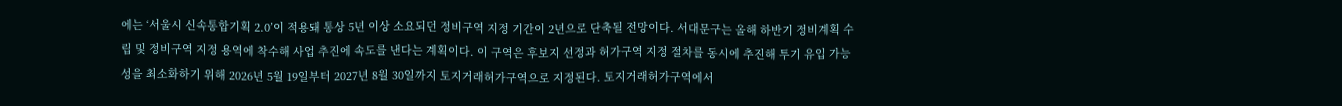에는 ‘서울시 신속통합기획 2.0’이 적용돼 통상 5년 이상 소요되던 정비구역 지정 기간이 2년으로 단축될 전망이다. 서대문구는 올해 하반기 정비계획 수립 및 정비구역 지정 용역에 착수해 사업 추진에 속도를 낸다는 계획이다. 이 구역은 후보지 선정과 허가구역 지정 절차를 동시에 추진해 투기 유입 가능성을 최소화하기 위해 2026년 5월 19일부터 2027년 8월 30일까지 토지거래허가구역으로 지정된다. 토지거래허가구역에서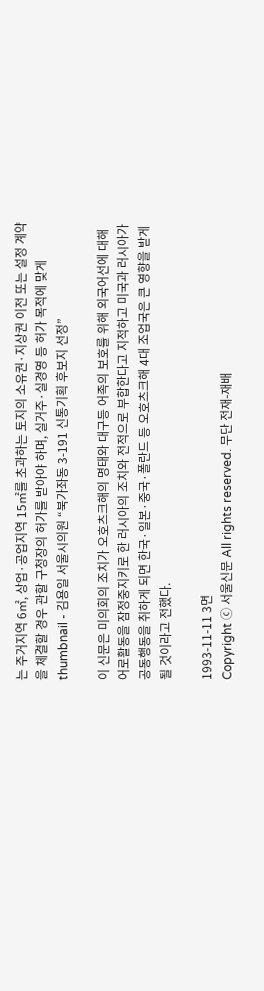는 주거지역 6㎡, 상업·공업지역 15㎡를 초과하는 토지의 소유권·지상권 이전 또는 설정 계약을 체결할 경우 관할 구청장의 허가를 받아야 하며, 실거주·실경영 등 허가 목적에 맞게
thumbnail - 김용일 서울시의원 “북가좌동 3-191 신통기획 후보지 선정”

이 신문은 미의회의 조치가 오호츠크해의 명태와 대구등 어족의 보호를 위해 외국어선에 대해 어로활동을 잠정중지키로 한 러시아의 조치와 전적으로 부합한다고 지적하고 미국과 러시아가 공동행동을 취하게 되면 한국·일본·중국·폴란드 등 오호츠크해 4대 조업국은 큰 영향을 받게 될 것이라고 전했다.

1993-11-11 3면
Copyright ⓒ 서울신문 All rights reserved. 무단 전재-재배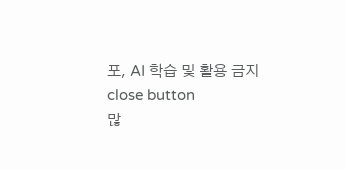포, AI 학습 및 활용 금지
close button
많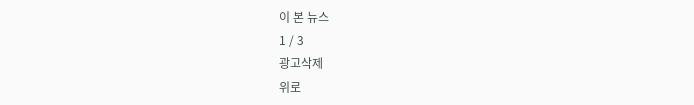이 본 뉴스
1 / 3
광고삭제
위로